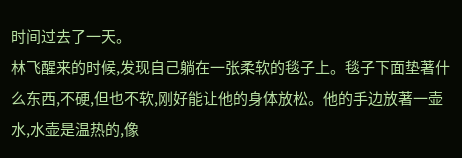时间过去了一天。
林飞醒来的时候,发现自己躺在一张柔软的毯子上。毯子下面垫著什么东西,不硬,但也不软,刚好能让他的身体放松。他的手边放著一壶水,水壶是温热的,像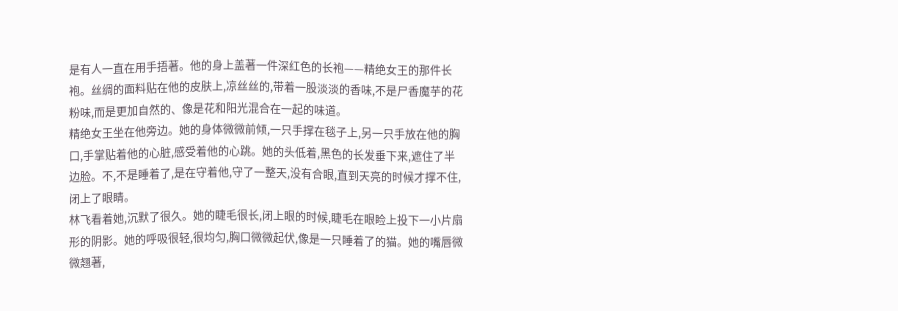是有人一直在用手捂著。他的身上盖著一件深红色的长袍——精绝女王的那件长袍。丝绸的面料贴在他的皮肤上,凉丝丝的,带着一股淡淡的香味,不是尸香魔芋的花粉味,而是更加自然的、像是花和阳光混合在一起的味道。
精绝女王坐在他旁边。她的身体微微前倾,一只手撑在毯子上,另一只手放在他的胸口,手掌贴着他的心脏,感受着他的心跳。她的头低着,黑色的长发垂下来,遮住了半边脸。不,不是睡着了,是在守着他,守了一整天,没有合眼,直到天亮的时候才撑不住,闭上了眼睛。
林飞看着她,沉默了很久。她的睫毛很长,闭上眼的时候,睫毛在眼睑上投下一小片扇形的阴影。她的呼吸很轻,很均匀,胸口微微起伏,像是一只睡着了的猫。她的嘴唇微微翘著,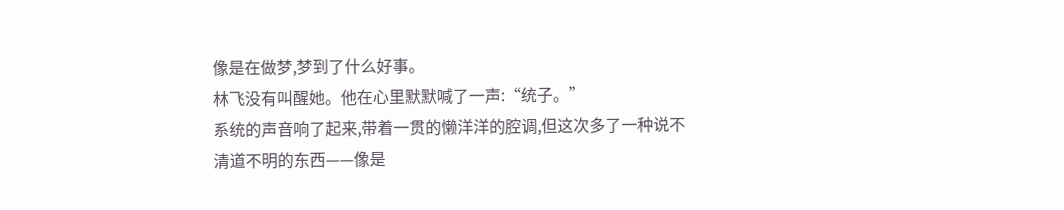像是在做梦,梦到了什么好事。
林飞没有叫醒她。他在心里默默喊了一声:“统子。”
系统的声音响了起来,带着一贯的懒洋洋的腔调,但这次多了一种说不清道不明的东西——像是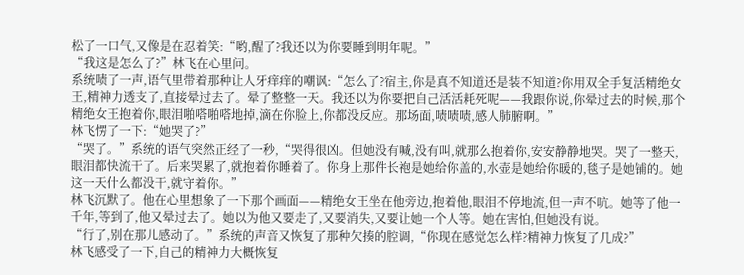松了一口气,又像是在忍着笑:“哟,醒了?我还以为你要睡到明年呢。”
“我这是怎么了?”林飞在心里问。
系统啧了一声,语气里带着那种让人牙痒痒的嘲讽:“怎么了?宿主,你是真不知道还是装不知道?你用双全手复活精绝女王,精神力透支了,直接晕过去了。晕了整整一天。我还以为你要把自己活活耗死呢——我跟你说,你晕过去的时候,那个精绝女王抱着你,眼泪啪嗒啪嗒地掉,滴在你脸上,你都没反应。那场面,啧啧啧,感人肺腑啊。”
林飞愣了一下:“她哭了?”
“哭了。”系统的语气突然正经了一秒,“哭得很凶。但她没有喊,没有叫,就那么抱着你,安安静静地哭。哭了一整天,眼泪都快流干了。后来哭累了,就抱着你睡着了。你身上那件长袍是她给你盖的,水壶是她给你暖的,毯子是她铺的。她这一天什么都没干,就守着你。”
林飞沉默了。他在心里想象了一下那个画面——精绝女王坐在他旁边,抱着他,眼泪不停地流,但一声不吭。她等了他一千年,等到了,他又晕过去了。她以为他又要走了,又要消失,又要让她一个人等。她在害怕,但她没有说。
“行了,别在那儿感动了。”系统的声音又恢复了那种欠揍的腔调,“你现在感觉怎么样?精神力恢复了几成?”
林飞感受了一下,自己的精神力大概恢复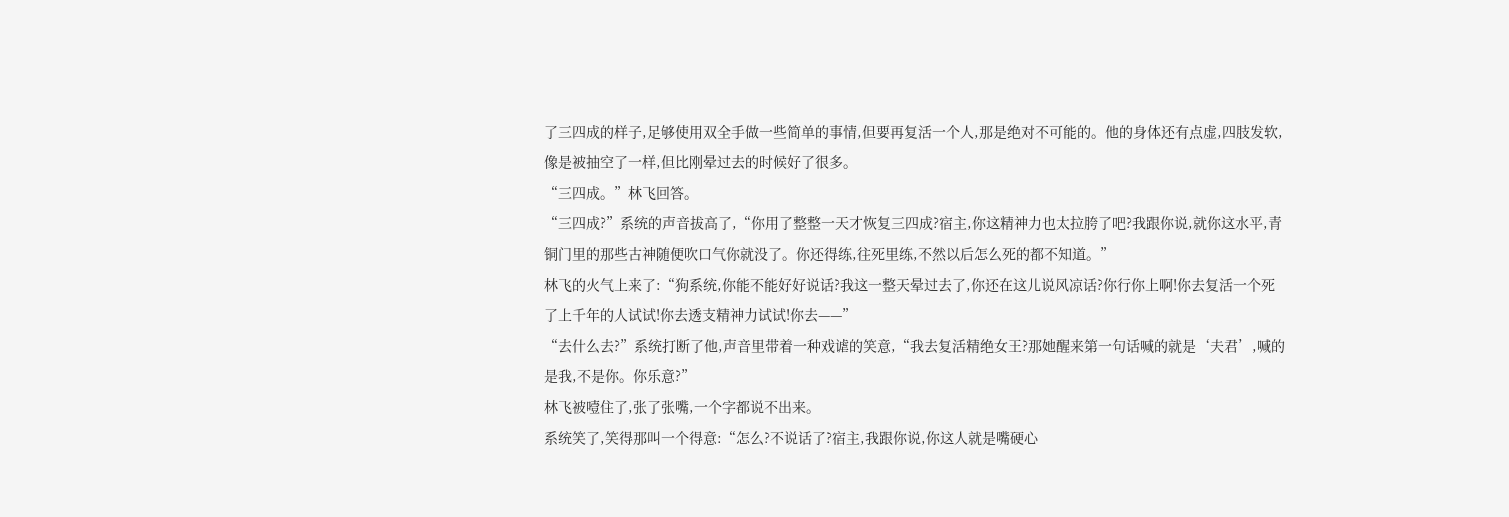了三四成的样子,足够使用双全手做一些简单的事情,但要再复活一个人,那是绝对不可能的。他的身体还有点虚,四肢发软,像是被抽空了一样,但比刚晕过去的时候好了很多。
“三四成。”林飞回答。
“三四成?”系统的声音拔高了,“你用了整整一天才恢复三四成?宿主,你这精神力也太拉胯了吧?我跟你说,就你这水平,青铜门里的那些古神随便吹口气你就没了。你还得练,往死里练,不然以后怎么死的都不知道。”
林飞的火气上来了:“狗系统,你能不能好好说话?我这一整天晕过去了,你还在这儿说风凉话?你行你上啊!你去复活一个死了上千年的人试试!你去透支精神力试试!你去——”
“去什么去?”系统打断了他,声音里带着一种戏谑的笑意,“我去复活精绝女王?那她醒来第一句话喊的就是‘夫君’,喊的是我,不是你。你乐意?”
林飞被噎住了,张了张嘴,一个字都说不出来。
系统笑了,笑得那叫一个得意:“怎么?不说话了?宿主,我跟你说,你这人就是嘴硬心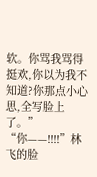软。你骂我骂得挺欢,你以为我不知道?你那点小心思,全写脸上了。”
“你——!!!!”林飞的脸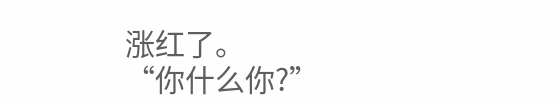涨红了。
“你什么你?”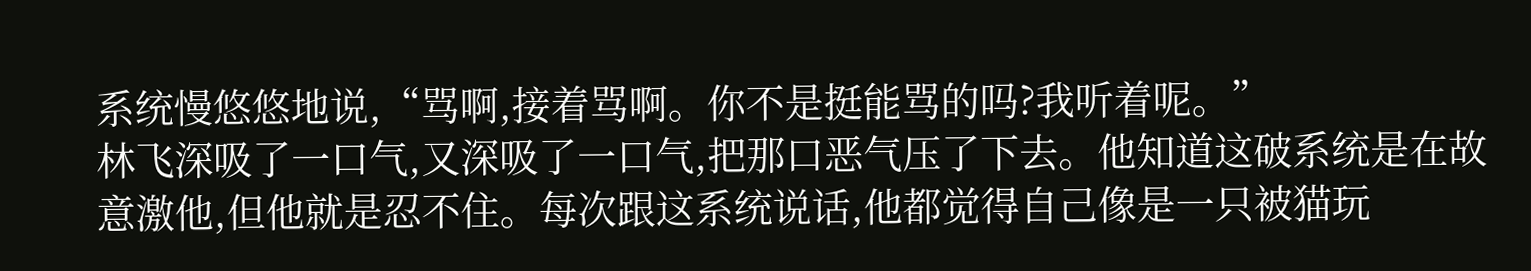系统慢悠悠地说,“骂啊,接着骂啊。你不是挺能骂的吗?我听着呢。”
林飞深吸了一口气,又深吸了一口气,把那口恶气压了下去。他知道这破系统是在故意激他,但他就是忍不住。每次跟这系统说话,他都觉得自己像是一只被猫玩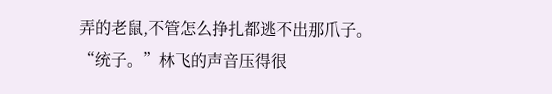弄的老鼠,不管怎么挣扎都逃不出那爪子。
“统子。”林飞的声音压得很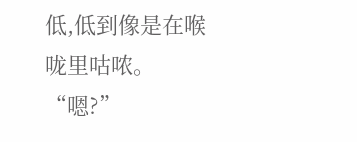低,低到像是在喉咙里咕哝。
“嗯?”